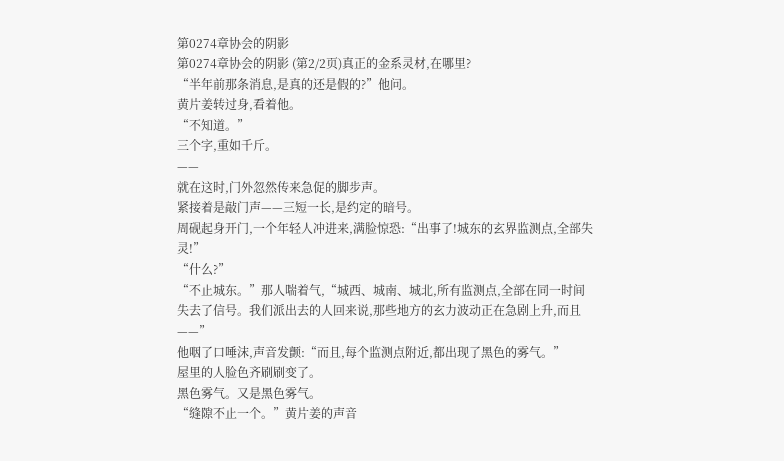第0274章协会的阴影
第0274章协会的阴影 (第2/2页)真正的金系灵材,在哪里?
“半年前那条消息,是真的还是假的?”他问。
黄片姜转过身,看着他。
“不知道。”
三个字,重如千斤。
——
就在这时,门外忽然传来急促的脚步声。
紧接着是敲门声——三短一长,是约定的暗号。
周砚起身开门,一个年轻人冲进来,满脸惊恐:“出事了!城东的玄界监测点,全部失灵!”
“什么?”
“不止城东。”那人喘着气,“城西、城南、城北,所有监测点,全部在同一时间失去了信号。我们派出去的人回来说,那些地方的玄力波动正在急剧上升,而且——”
他咽了口唾沫,声音发颤:“而且,每个监测点附近,都出现了黑色的雾气。”
屋里的人脸色齐刷刷变了。
黑色雾气。又是黑色雾气。
“缝隙不止一个。”黄片姜的声音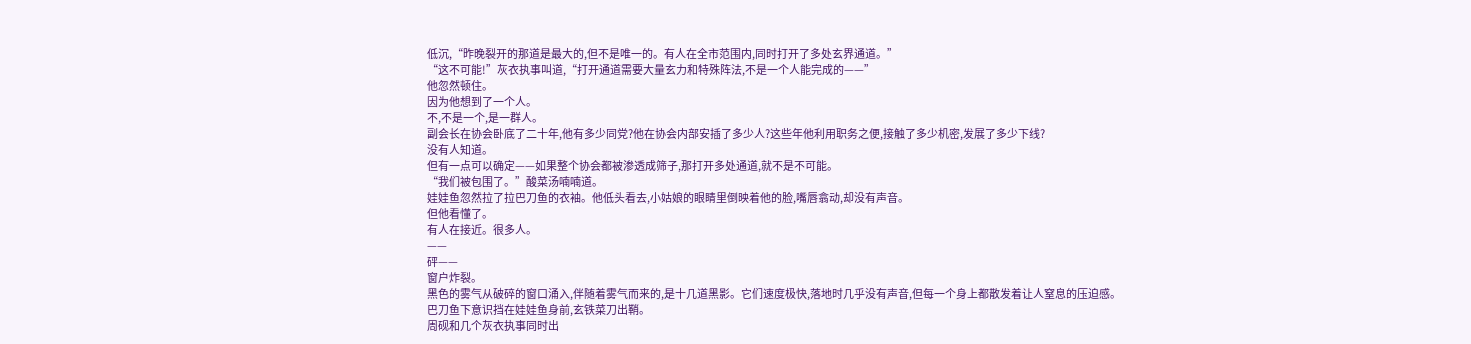低沉,“昨晚裂开的那道是最大的,但不是唯一的。有人在全市范围内,同时打开了多处玄界通道。”
“这不可能!”灰衣执事叫道,“打开通道需要大量玄力和特殊阵法,不是一个人能完成的——”
他忽然顿住。
因为他想到了一个人。
不,不是一个,是一群人。
副会长在协会卧底了二十年,他有多少同党?他在协会内部安插了多少人?这些年他利用职务之便,接触了多少机密,发展了多少下线?
没有人知道。
但有一点可以确定——如果整个协会都被渗透成筛子,那打开多处通道,就不是不可能。
“我们被包围了。”酸菜汤喃喃道。
娃娃鱼忽然拉了拉巴刀鱼的衣袖。他低头看去,小姑娘的眼睛里倒映着他的脸,嘴唇翕动,却没有声音。
但他看懂了。
有人在接近。很多人。
——
砰——
窗户炸裂。
黑色的雾气从破碎的窗口涌入,伴随着雾气而来的,是十几道黑影。它们速度极快,落地时几乎没有声音,但每一个身上都散发着让人窒息的压迫感。
巴刀鱼下意识挡在娃娃鱼身前,玄铁菜刀出鞘。
周砚和几个灰衣执事同时出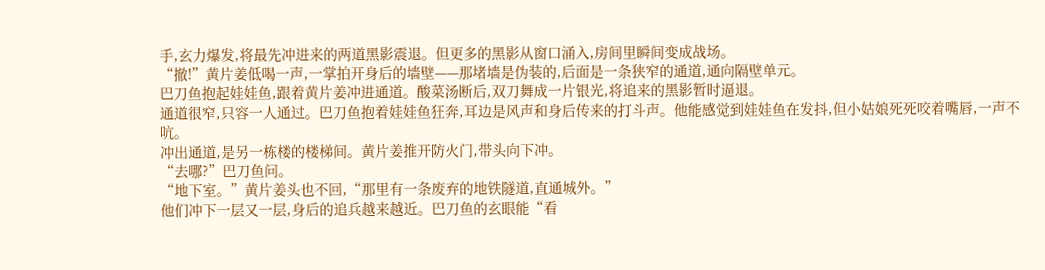手,玄力爆发,将最先冲进来的两道黑影震退。但更多的黑影从窗口涌入,房间里瞬间变成战场。
“撤!”黄片姜低喝一声,一掌拍开身后的墙壁——那堵墙是伪装的,后面是一条狭窄的通道,通向隔壁单元。
巴刀鱼抱起娃娃鱼,跟着黄片姜冲进通道。酸菜汤断后,双刀舞成一片银光,将追来的黑影暂时逼退。
通道很窄,只容一人通过。巴刀鱼抱着娃娃鱼狂奔,耳边是风声和身后传来的打斗声。他能感觉到娃娃鱼在发抖,但小姑娘死死咬着嘴唇,一声不吭。
冲出通道,是另一栋楼的楼梯间。黄片姜推开防火门,带头向下冲。
“去哪?”巴刀鱼问。
“地下室。”黄片姜头也不回,“那里有一条废弃的地铁隧道,直通城外。”
他们冲下一层又一层,身后的追兵越来越近。巴刀鱼的玄眼能“看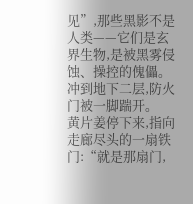见”,那些黑影不是人类——它们是玄界生物,是被黑雾侵蚀、操控的傀儡。
冲到地下二层,防火门被一脚踹开。
黄片姜停下来,指向走廊尽头的一扇铁门:“就是那扇门,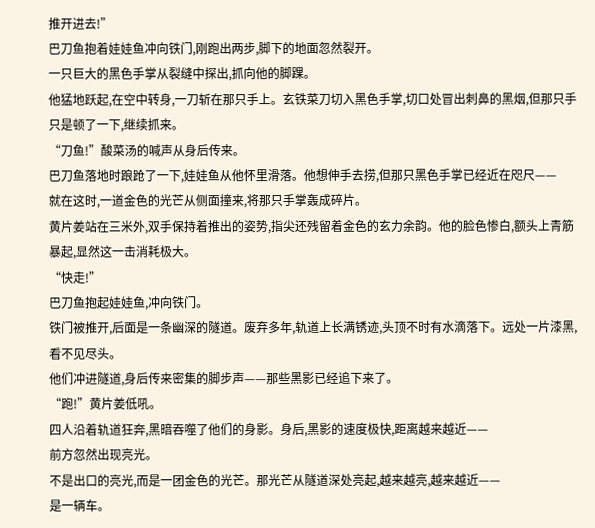推开进去!”
巴刀鱼抱着娃娃鱼冲向铁门,刚跑出两步,脚下的地面忽然裂开。
一只巨大的黑色手掌从裂缝中探出,抓向他的脚踝。
他猛地跃起,在空中转身,一刀斩在那只手上。玄铁菜刀切入黑色手掌,切口处冒出刺鼻的黑烟,但那只手只是顿了一下,继续抓来。
“刀鱼!”酸菜汤的喊声从身后传来。
巴刀鱼落地时踉跄了一下,娃娃鱼从他怀里滑落。他想伸手去捞,但那只黑色手掌已经近在咫尺——
就在这时,一道金色的光芒从侧面撞来,将那只手掌轰成碎片。
黄片姜站在三米外,双手保持着推出的姿势,指尖还残留着金色的玄力余韵。他的脸色惨白,额头上青筋暴起,显然这一击消耗极大。
“快走!”
巴刀鱼抱起娃娃鱼,冲向铁门。
铁门被推开,后面是一条幽深的隧道。废弃多年,轨道上长满锈迹,头顶不时有水滴落下。远处一片漆黑,看不见尽头。
他们冲进隧道,身后传来密集的脚步声——那些黑影已经追下来了。
“跑!”黄片姜低吼。
四人沿着轨道狂奔,黑暗吞噬了他们的身影。身后,黑影的速度极快,距离越来越近——
前方忽然出现亮光。
不是出口的亮光,而是一团金色的光芒。那光芒从隧道深处亮起,越来越亮,越来越近——
是一辆车。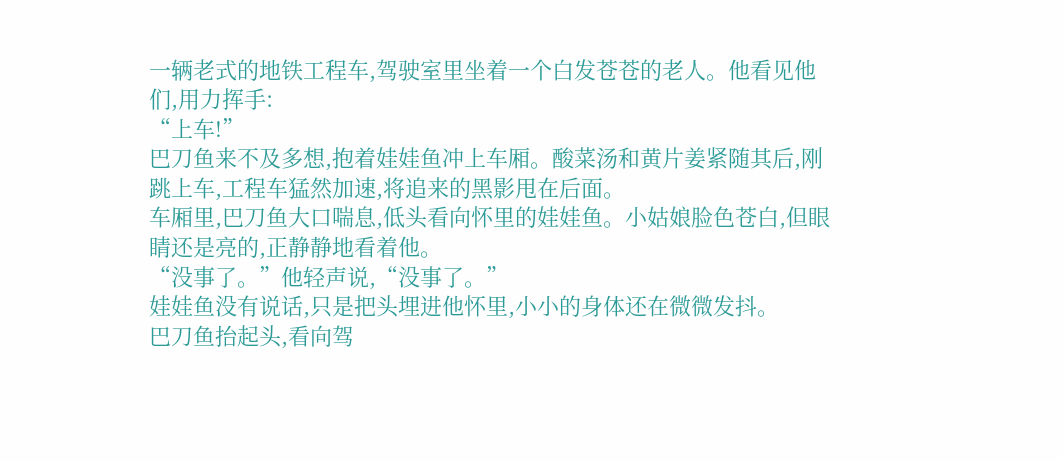一辆老式的地铁工程车,驾驶室里坐着一个白发苍苍的老人。他看见他们,用力挥手:
“上车!”
巴刀鱼来不及多想,抱着娃娃鱼冲上车厢。酸菜汤和黄片姜紧随其后,刚跳上车,工程车猛然加速,将追来的黑影甩在后面。
车厢里,巴刀鱼大口喘息,低头看向怀里的娃娃鱼。小姑娘脸色苍白,但眼睛还是亮的,正静静地看着他。
“没事了。”他轻声说,“没事了。”
娃娃鱼没有说话,只是把头埋进他怀里,小小的身体还在微微发抖。
巴刀鱼抬起头,看向驾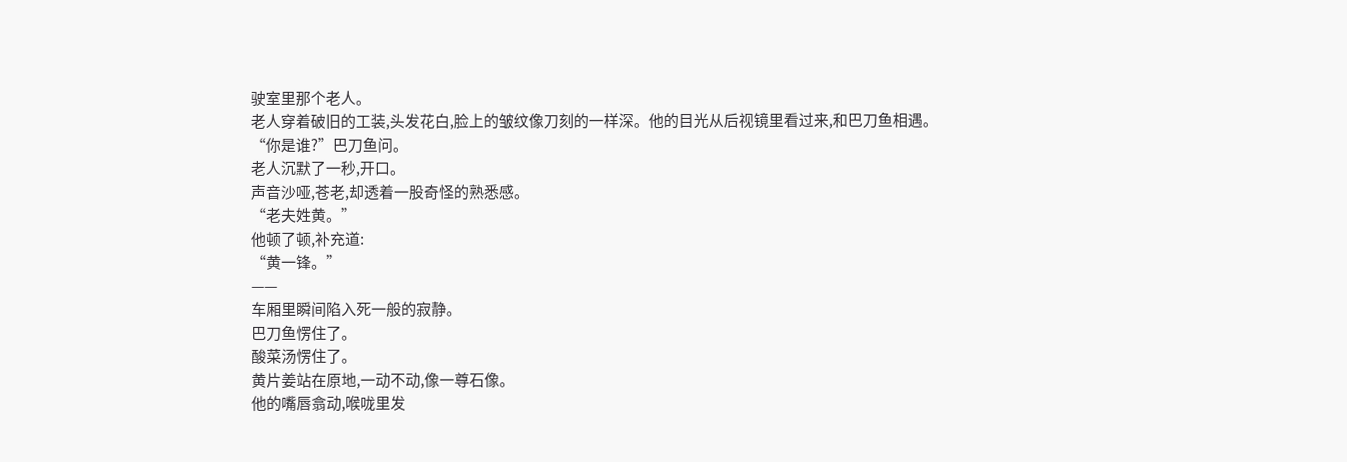驶室里那个老人。
老人穿着破旧的工装,头发花白,脸上的皱纹像刀刻的一样深。他的目光从后视镜里看过来,和巴刀鱼相遇。
“你是谁?”巴刀鱼问。
老人沉默了一秒,开口。
声音沙哑,苍老,却透着一股奇怪的熟悉感。
“老夫姓黄。”
他顿了顿,补充道:
“黄一锋。”
——
车厢里瞬间陷入死一般的寂静。
巴刀鱼愣住了。
酸菜汤愣住了。
黄片姜站在原地,一动不动,像一尊石像。
他的嘴唇翕动,喉咙里发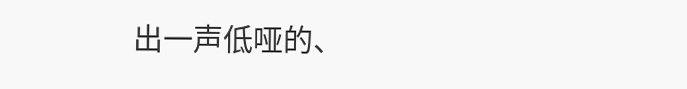出一声低哑的、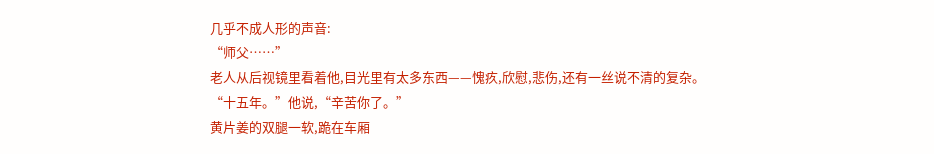几乎不成人形的声音:
“师父……”
老人从后视镜里看着他,目光里有太多东西——愧疚,欣慰,悲伤,还有一丝说不清的复杂。
“十五年。”他说,“辛苦你了。”
黄片姜的双腿一软,跪在车厢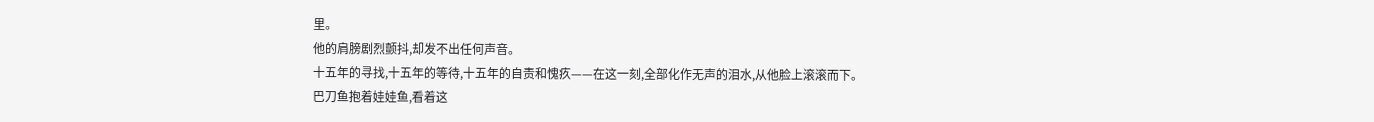里。
他的肩膀剧烈颤抖,却发不出任何声音。
十五年的寻找,十五年的等待,十五年的自责和愧疚——在这一刻,全部化作无声的泪水,从他脸上滚滚而下。
巴刀鱼抱着娃娃鱼,看着这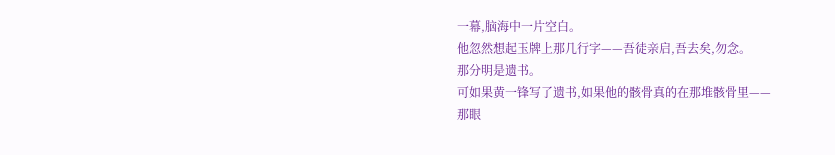一幕,脑海中一片空白。
他忽然想起玉牌上那几行字——吾徒亲启,吾去矣,勿念。
那分明是遗书。
可如果黄一锋写了遗书,如果他的骸骨真的在那堆骸骨里——
那眼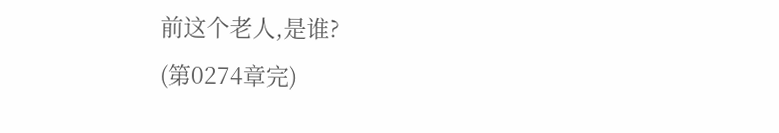前这个老人,是谁?
(第0274章完)